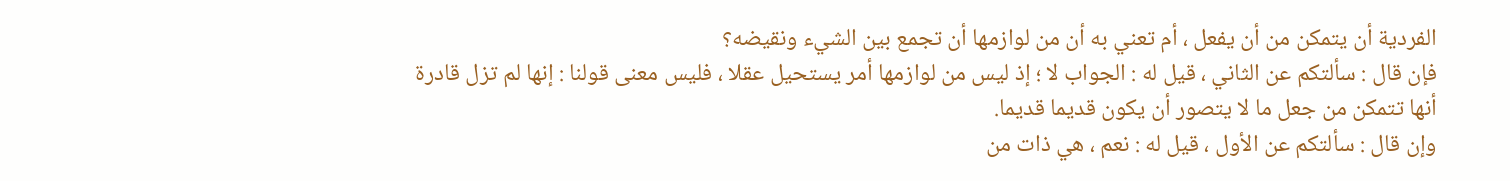الفردية أن يتمكن من أن يفعل ، أم تعني به أن من لوازمها أن تجمع بين الشيء ونقيضه؟
فإن قال : سألتكم عن الثاني ، قيل له : الجواب لا ؛ إذ ليس من لوازمها أمر يستحيل عقلا ، فليس معنى قولنا : إنها لم تزل قادرة أنها تتمكن من جعل ما لا يتصور أن يكون قديما قديما.
وإن قال : سألتكم عن الأول ، قيل له : نعم ، هي ذات من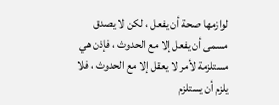لوازمها صحة أن يفعل ، لكن لا يصدق مسمى أن يفعل إلا مع الحدوث ، فإذن هي مستلزمة لأمر لا يعقل إلا مع الحدوث ، فلا يلزم أن يستلزم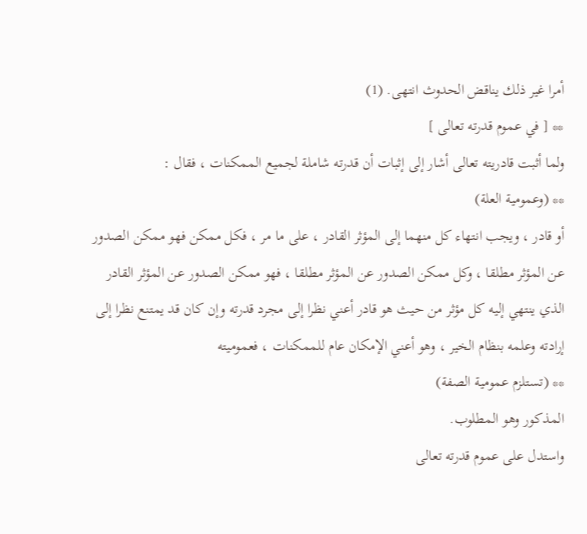أمرا غير ذلك يناقض الحدوث انتهى. (1)
** [ في عموم قدرته تعالى ]
ولما أثبت قادريته تعالى أشار إلى إثبات أن قدرته شاملة لجميع الممكنات ، فقال :
** (وعمومية العلة)
أو قادر ، ويجب انتهاء كل منهما إلى المؤثر القادر ، على ما مر ، فكل ممكن فهو ممكن الصدور عن المؤثر مطلقا ، وكل ممكن الصدور عن المؤثر مطلقا ، فهو ممكن الصدور عن المؤثر القادر الذي ينتهي إليه كل مؤثر من حيث هو قادر أعني نظرا إلى مجرد قدرته وإن كان قد يمتنع نظرا إلى إرادته وعلمه بنظام الخير ، وهو أعني الإمكان عام للممكنات ، فعموميته
** (تستلزم عمومية الصفة)
المذكور وهو المطلوب.
واستدل على عموم قدرته تعالى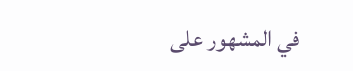في المشهور على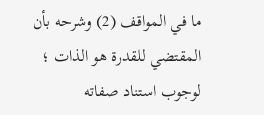ما في المواقف (2) وشرحه بأن المقتضي للقدرة هو الذات ؛ لوجوب استناد صفاته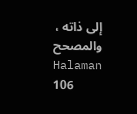إلى ذاته ، والمصحح
Halaman 106